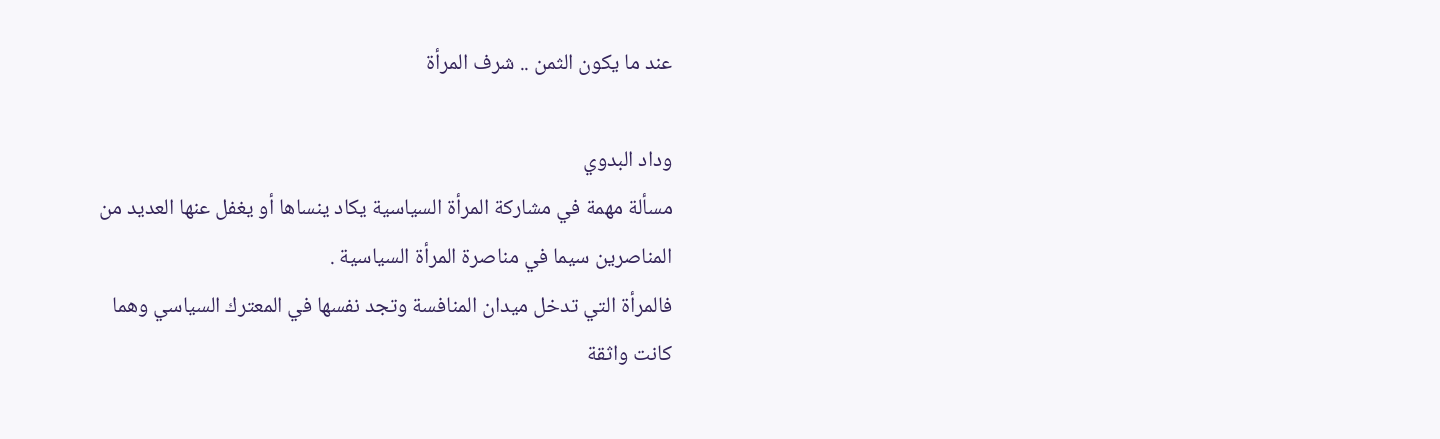عند ما يكون الثمن .. شرف المرأة

وداد البدوي
مسألة مهمة في مشاركة المرأة السياسية يكاد ينساها أو يغفل عنها العديد من المناصرين سيما في مناصرة المرأة السياسية .
فالمرأة التي تدخل ميدان المنافسة وتجد نفسها في المعترك السياسي وهما كانت واثقة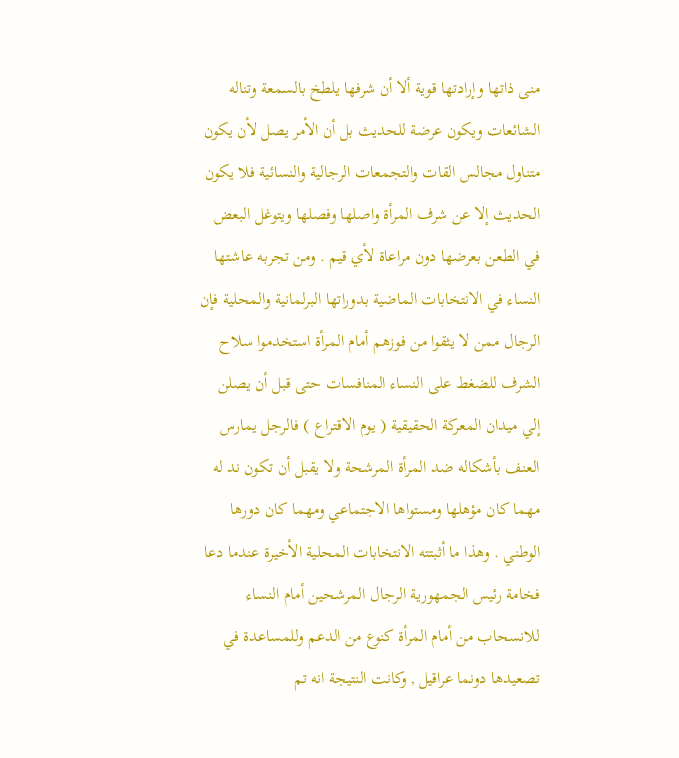منى ذاتها وإرادتها قوية ألا أن شرفها يلطخ بالسمعة وتناله الشائعات ويكون عرضة للحديث بل أن الأمر يصل لأن يكون متناول مجالس القات والتجمعات الرجالية والنسائية فلا يكون الحديث إلا عن شرف المرأة واصلها وفصلها ويتوغل البعض في الطعن بعرضها دون مراعاة لأي قيم . ومن تجربه عاشتها النساء في الانتخابات الماضية بدوراتها البرلمانية والمحلية فإن الرجال ممن لا يثقوا من فوزهم أمام المرأة استخدموا سلاح الشرف للضغط على النساء المنافسات حتى قبل أن يصلن إلي ميدان المعركة الحقيقية ( يوم الاقتراع ) فالرجل يمارس العنف بأشكاله ضد المرأة المرشحة ولا يقبل أن تكون ند له مهما كان مؤهلها ومستواها الاجتماعي ومهما كان دورها الوطني . وهذا ما أثبتته الانتخابات المحلية الأخيرة عندما دعا فخامة رئيس الجمهورية الرجال المرشحين أمام النساء للانسحاب من أمام المرأة كنوع من الدعم وللمساعدة في تصعيدها دونما عراقيل , وكانت النتيجة انه تم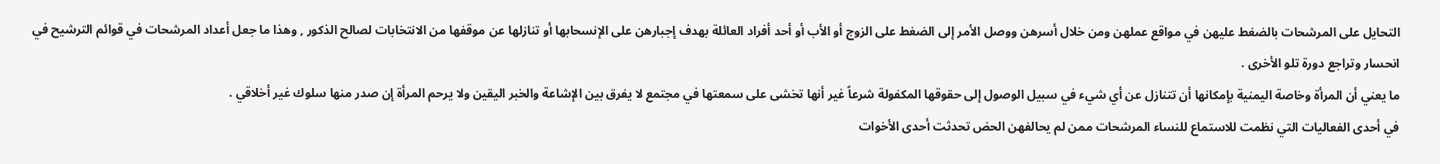التحايل على المرشحات بالضغط عليهن في مواقع عملهن ومن خلال أسرهن ووصل الأمر إلى الضغط على الزوج أو الأب أو أحد أفراد العائلة بهدف إجبارهن على الإنسحابها أو تنازلها عن موقفها من الانتخابات لصالح الذكور , وهذا ما جعل أعداد المرشحات في قوائم الترشيح في انحسار وتراجع دورة تلو الأخرى .
ما يعني أن المرأة وخاصة اليمنية بإمكانها أن تتنازل عن أي شيء في سبيل الوصول إلى حقوقها المكفولة شرعاً غير أنها تخشى على سمعتها في مجتمع لا يفرق بين الإشاعة والخبر اليقين ولا يرحم المرأة إن صدر منها سلوك غير أخلاقي .
في أحدى الفعاليات التي نظمت للاستماع للنساء المرشحات ممن لم يحالفهن الحض تحدثت أحدى الأخوات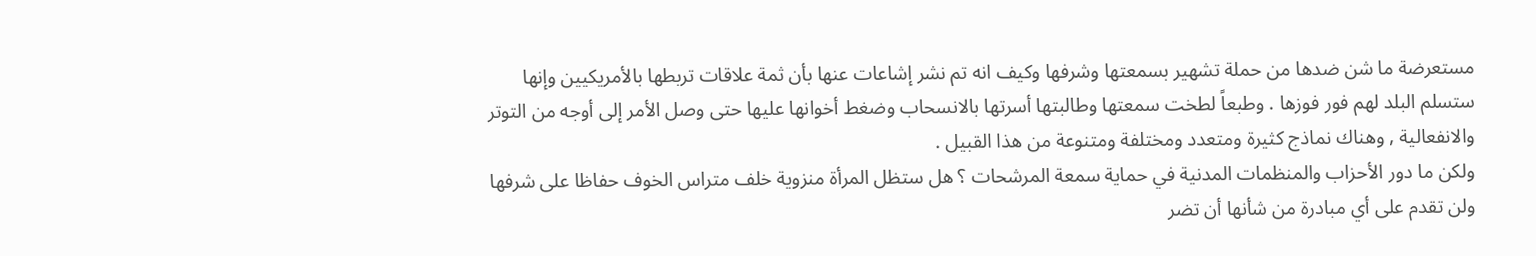مستعرضة ما شن ضدها من حملة تشهير بسمعتها وشرفها وكيف انه تم نشر إشاعات عنها بأن ثمة علاقات تربطها بالأمريكيين وإنها ستسلم البلد لهم فور فوزها . وطبعاً لطخت سمعتها وطالبتها أسرتها بالانسحاب وضغط أخوانها عليها حتى وصل الأمر إلى أوجه من التوتر والانفعالية , وهناك نماذج كثيرة ومتعدد ومختلفة ومتنوعة من هذا القبيل .
ولكن ما دور الأحزاب والمنظمات المدنية في حماية سمعة المرشحات ؟ هل ستظل المرأة منزوية خلف متراس الخوف حفاظا على شرفها ولن تقدم على أي مبادرة من شأنها أن تضر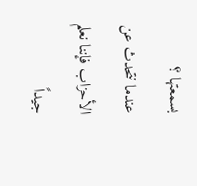بسمعتها ؟
عندما نتحدث عن الأحزاب فإننا نعلم جيداً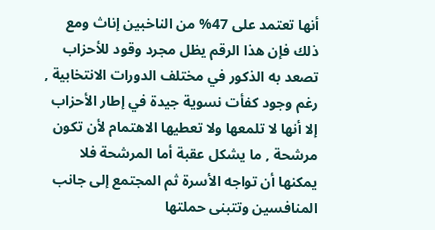أنها تعتمد على 47% من الناخبين إناث ومع ذلك فإن هذا الرقم يظل مجرد وقود للأحزاب تصعد به الذكور في مختلف الدورات الانتخابية , رغم وجود كفأت نسوية جيدة في إطار الأحزاب إلا أنها لا تلمعها ولا تعطيها الاهتمام لأن تكون مرشحة , ما يشكل عقبة أما المرشحة فلا يمكنها أن تواجه الأسرة ثم المجتمع إلى جانب المنافسين وتتبنى حملتها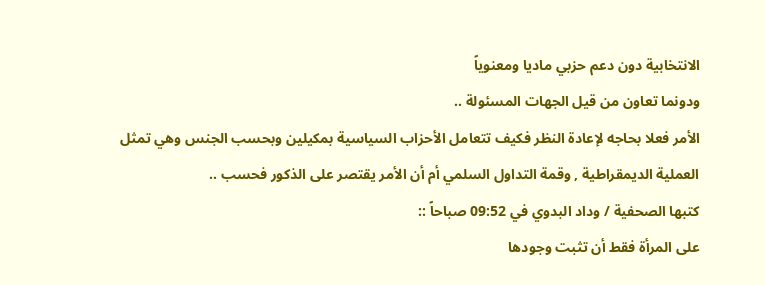الانتخابية دون دعم حزبي ماديا ومعنوياً
ودونما تعاون من قيل الجهات المسئولة ..
الأمر فعلا بحاجه لإعادة النظر فكيف تتعامل الأحزاب السياسية بمكيلين وبحسب الجنس وهي تمثل العملية الديمقراطية , وقمة التداول السلمي أم أن الأمر يقتصر على الذكور فحسب ..
كتبها الصحفية / وداد البدوي في 09:52 صباحاً ::
على المرأة فقط أن تثبت وجودها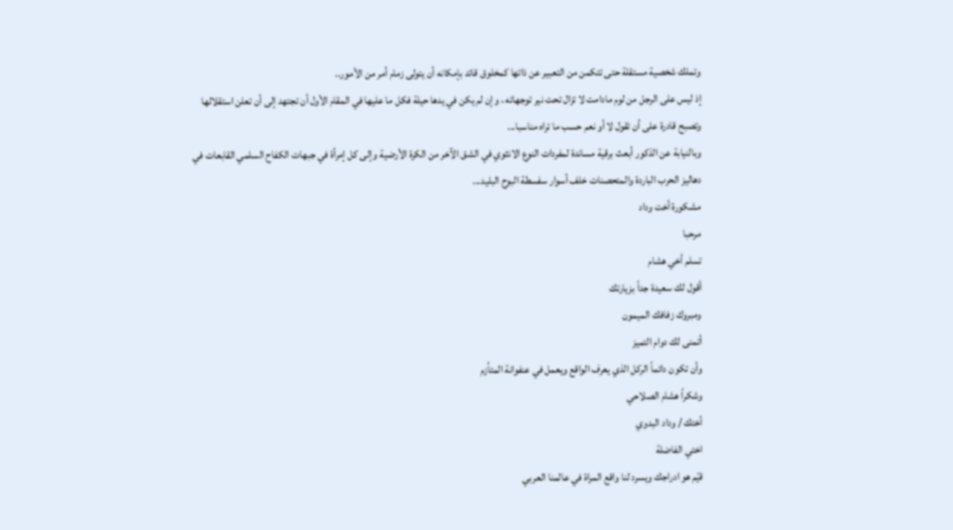وتملك شخصية مستقلة حتى تتكمن من التعبير عن ذاتها كمخلوق قائد بإمكانه أن يتولى زمام أمر من الأمور..
إذ ليس على الرجل من لوم مادامت لا تزال تحت نير توجهاته ، وإن لم يكن في يدها حيلة فكل ما عليها في المقام الأول أن تجتهد إلى أن تعلن استقلالها وتصبح قادرة على أن تقول لا أو نعم حسب ما تراه مناسبا...
وبالنيابة عن الذكور أبعث برقية مساندة لمفردات النوع الانثوي في الشق الآخر من الكرة الأرضية وإلى كل إمرأة في جبهات الكفاح السلمي القابعات في دهاليز الحرب الباردة والمتحصنات خلف أسوار سفسطة البوح البليد...
مشكورة أخت وداد
مرحبا
تسلم أخي هشام
أقول لك سعيدة جداً بزيارتك
ومبروك زفافك الميمون
أتمنى لك دوام التميز
وأن تكون دائماً الركل الذي يعرف الواقع ويعمل في عنفوانة المتأزم
وشكراً هشام الصلاحي
أختك / وداد البدوي
اختي الفاضلة
قيّم هو ادراجك ويسرد لنا واقع المراة في عالمنا العربي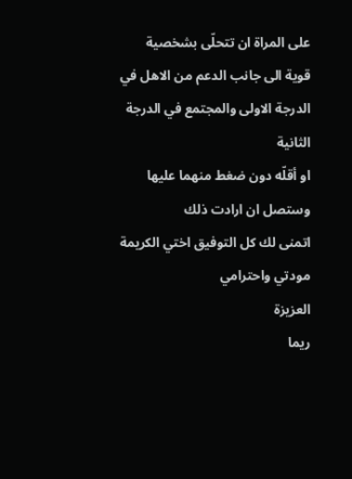على المراة ان تتحلّى بشخصية قوية الى جانب الدعم من الاهل في الدرجة الاولى والمجتمع في الدرجة الثانية
او أقلّه دون ضغط منهما عليها
وستصل ان ارادت ذلك
اتمنى لك كل التوفيق اختي الكريمة
مودتي واحترامي
العزيزة
ريما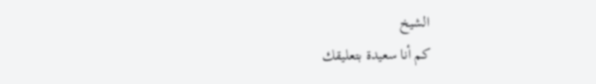الشيخ
كم أنا سعيدة بتعليقك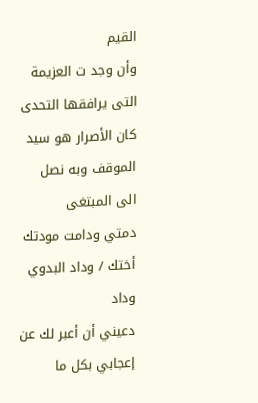القيم
وأن وجد ت العزيمة التى يرافقها التحدى
كان الأصرار هو سيد الموقف وبه نصل الى المبتغى
دمتي ودامت مودتك
أختك / وداد البدوي
وداد
دعيني أن أعبر لك عن إعجابي بكل ما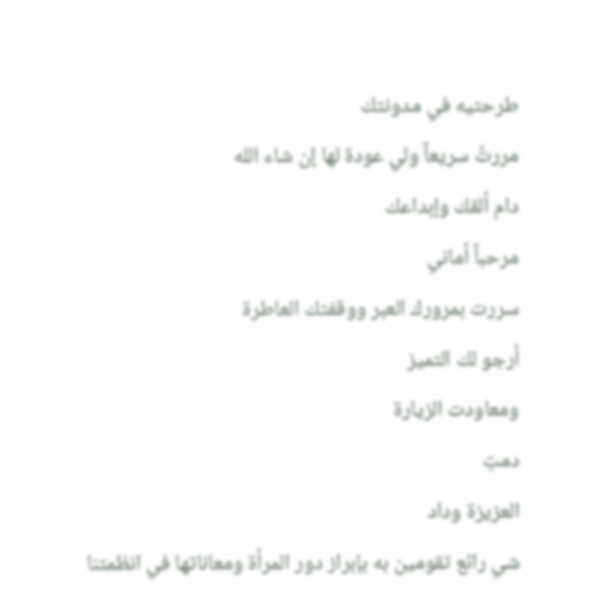طرحتيه في مدونتك
مررتُ سريعاً ولي عودة لها إن شاء الله
دام ألقك وإبداعك
مرحباً أماني
سررت بمرورك العبر ووقفتك العاطرة
أرجو لك التميز
ومعاودت الزيارة
دمتِ
العزيزة وداد
شي رائع تقومين به بإبراز دور المرأة ومعاناتها في انظمتنا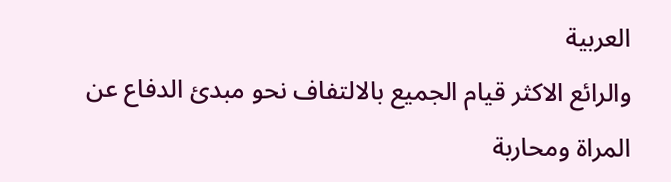العربية
والرائع الاكثر قيام الجميع بالالتفاف نحو مبدئ الدفاع عن المراة ومحاربة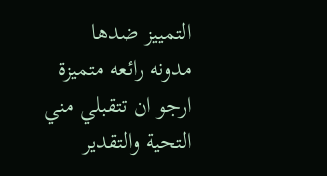التمييز ضدها
مدونه رائعه متميزة ارجو ان تتقبلي مني التحية والتقدير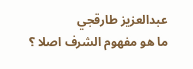عبدالعزيز طارقجي
ما هو مفهوم الشرف اصلا ؟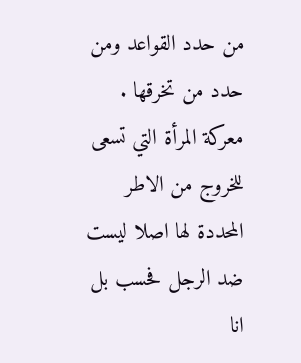من حدد القواعد ومن حدد من تخرقها .
معركة المرأة التي تسعى للخروج من الاطر المحددة لها اصلا ليست ضد الرجل فحسب بل انا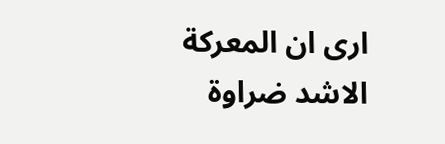ارى ان المعركة الاشد ضراوة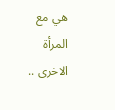هي مع المرأة الاخرى ..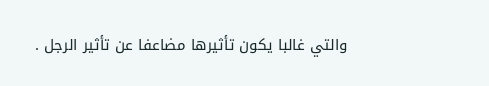والتي غالبا يكون تأثيرها مضاعفا عن تأثير الرجل .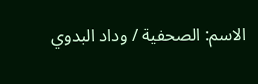الاسم: الصحفية / وداد البدوي